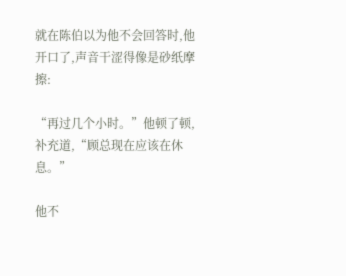就在陈伯以为他不会回答时,他开口了,声音干涩得像是砂纸摩擦:

“再过几个小时。”他顿了顿,补充道,“顾总现在应该在休息。”

他不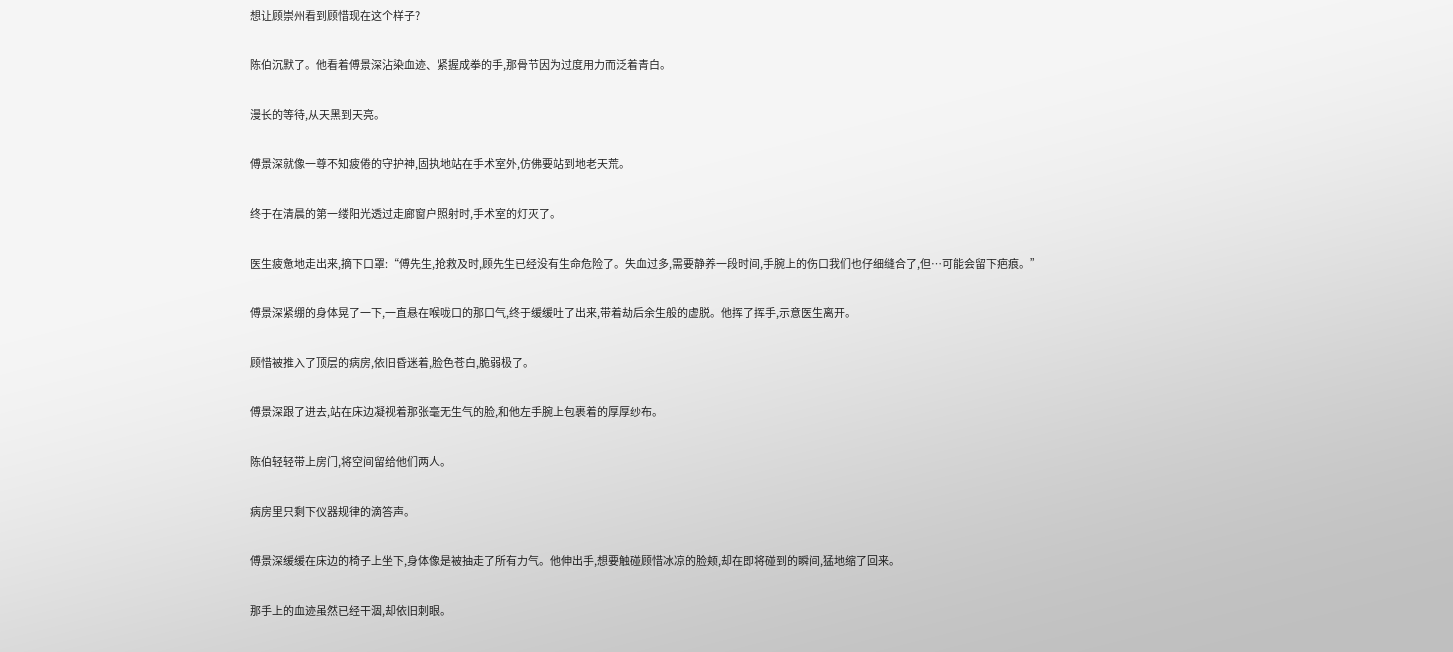想让顾崇州看到顾惜现在这个样子?

陈伯沉默了。他看着傅景深沾染血迹、紧握成拳的手,那骨节因为过度用力而泛着青白。

漫长的等待,从天黑到天亮。

傅景深就像一尊不知疲倦的守护神,固执地站在手术室外,仿佛要站到地老天荒。

终于在清晨的第一缕阳光透过走廊窗户照射时,手术室的灯灭了。

医生疲惫地走出来,摘下口罩:“傅先生,抢救及时,顾先生已经没有生命危险了。失血过多,需要静养一段时间,手腕上的伤口我们也仔细缝合了,但…可能会留下疤痕。”

傅景深紧绷的身体晃了一下,一直悬在喉咙口的那口气,终于缓缓吐了出来,带着劫后余生般的虚脱。他挥了挥手,示意医生离开。

顾惜被推入了顶层的病房,依旧昏迷着,脸色苍白,脆弱极了。

傅景深跟了进去,站在床边凝视着那张毫无生气的脸,和他左手腕上包裹着的厚厚纱布。

陈伯轻轻带上房门,将空间留给他们两人。

病房里只剩下仪器规律的滴答声。

傅景深缓缓在床边的椅子上坐下,身体像是被抽走了所有力气。他伸出手,想要触碰顾惜冰凉的脸颊,却在即将碰到的瞬间,猛地缩了回来。

那手上的血迹虽然已经干涸,却依旧刺眼。